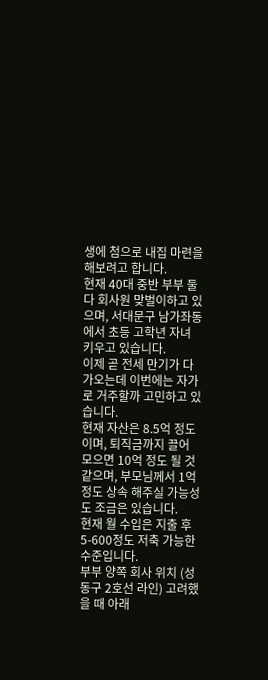생에 첨으로 내집 마련을 해보려고 합니다.
현재 40대 중반 부부 둘다 회사원 맞벌이하고 있으며, 서대문구 남가좌동에서 초등 고학년 자녀 키우고 있습니다.
이제 곧 전세 만기가 다가오는데 이번에는 자가로 거주할까 고민하고 있습니다.
현재 자산은 8.5억 정도이며, 퇴직금까지 끌어 모으면 10억 정도 될 것 같으며, 부모님께서 1억 정도 상속 해주실 가능성도 조금은 있습니다.
현재 월 수입은 지출 후 5-600정도 저축 가능한 수준입니다.
부부 양쪽 회사 위치 (성동구 2호선 라인) 고려했을 때 아래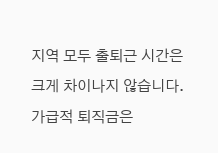지역 모두 출퇴근 시간은 크게 차이나지 않습니다.
가급적 퇴직금은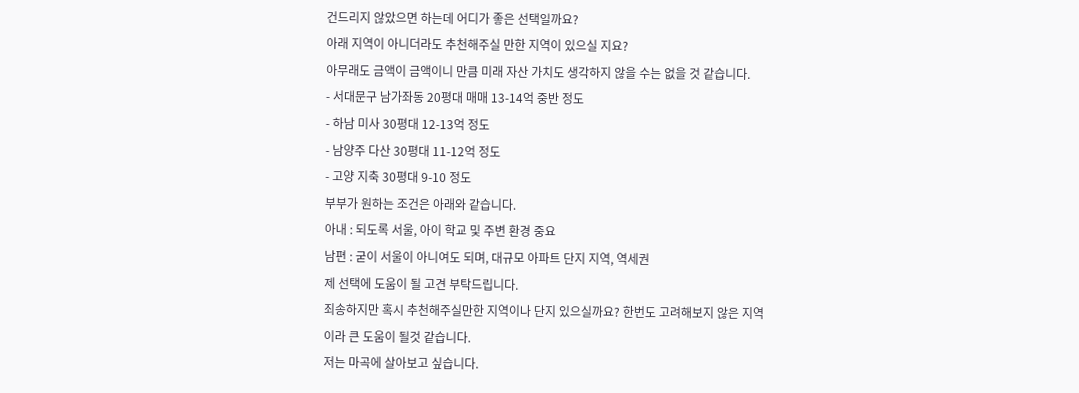건드리지 않았으면 하는데 어디가 좋은 선택일까요?
아래 지역이 아니더라도 추천해주실 만한 지역이 있으실 지요?
아무래도 금액이 금액이니 만큼 미래 자산 가치도 생각하지 않을 수는 없을 것 같습니다.
- 서대문구 남가좌동 20평대 매매 13-14억 중반 정도
- 하남 미사 30평대 12-13억 정도
- 남양주 다산 30평대 11-12억 정도
- 고양 지축 30평대 9-10 정도
부부가 원하는 조건은 아래와 같습니다.
아내 : 되도록 서울, 아이 학교 및 주변 환경 중요
남편 : 굳이 서울이 아니여도 되며, 대규모 아파트 단지 지역, 역세권
제 선택에 도움이 될 고견 부탁드립니다.
죄송하지만 혹시 추천해주실만한 지역이나 단지 있으실까요? 한번도 고려해보지 않은 지역이라 큰 도움이 될것 같습니다.
저는 마곡에 살아보고 싶습니다.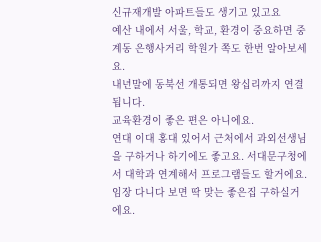신규재개발 아파트들도 생기고 있고요
예산 내에서 서울, 학교, 환경이 중요하면 중계동 은행사거리 학원가 쪽도 한번 알아보세요.
내년말에 동북선 개통되면 왕십리까지 연결됩니다.
교육환경이 좋은 편은 아니에요.
연대 이대 홍대 있어서 근처에서 과외선생님을 구하거나 하기에도 좋고요. 서대문구청에서 대학과 연계해서 프로그램들도 할거에요.
임장 다니다 보면 딱 맞는 좋은집 구하실거에요.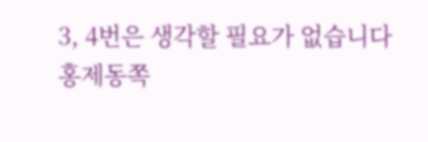3, 4번은 생각할 필요가 없습니다
홍제동쪽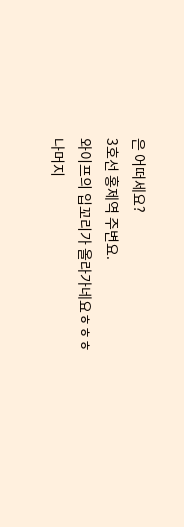은 어떠세요?
3호선 홍제역 주변요.
와이프의 입꼬리가 올라가네요ㅎㅎㅎ
나머지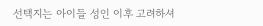선택지는 아이들 성인 이후 고려하셔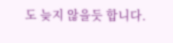도 늦지 않을듯 합니다.